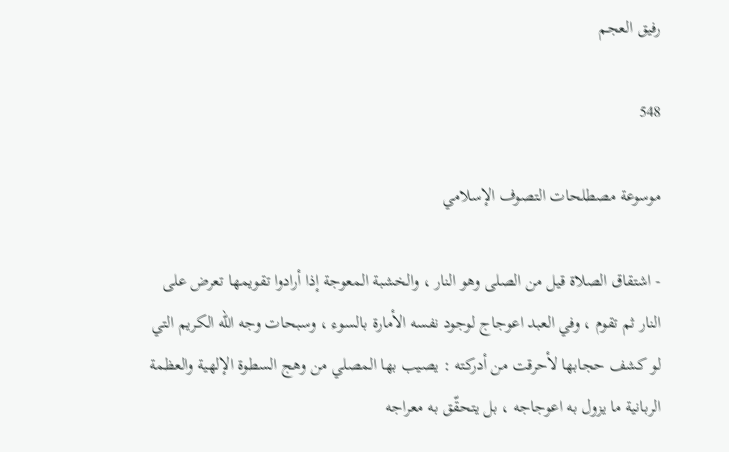رفيق العجم

548

موسوعة مصطلحات التصوف الإسلامي

- اشتقاق الصلاة قيل من الصلى وهو النار ، والخشبة المعوجة إذا أرادوا تقويمها تعرض على النار ثم تقوم ، وفي العبد اعوجاج لوجود نفسه الأمارة بالسوء ، وسبحات وجه اللّه الكريم التي لو كشف حجابها لأحرقت من أدركته : يصيب بها المصلي من وهج السطوة الإلهية والعظمة الربانية ما يزول به اعوجاجه ، بل يتحقّق به معراجه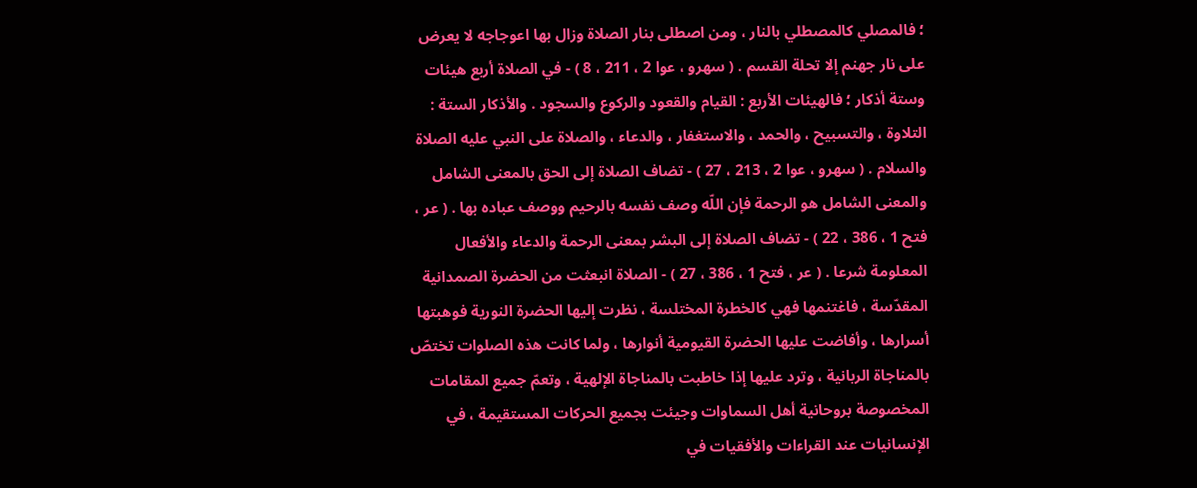؛ فالمصلي كالمصطلي بالنار ، ومن اصطلى بنار الصلاة وزال بها اعوجاجه لا يعرض على نار جهنم إلا تحلة القسم . ( سهرو ، عوا 2 ، 211 ، 8 ) - في الصلاة أربع هيئات وستة أذكار ؛ فالهيئات الأربع : القيام والقعود والركوع والسجود . والأذكار الستة : التلاوة ، والتسبيح ، والحمد ، والاستغفار ، والدعاء ، والصلاة على النبي عليه الصلاة والسلام . ( سهرو ، عوا 2 ، 213 ، 27 ) - تضاف الصلاة إلى الحق بالمعنى الشامل والمعنى الشامل هو الرحمة فإن اللّه وصف نفسه بالرحيم ووصف عباده بها . ( عر ، فتح 1 ، 386 ، 22 ) - تضاف الصلاة إلى البشر بمعنى الرحمة والدعاء والأفعال المعلومة شرعا . ( عر ، فتح 1 ، 386 ، 27 ) - الصلاة انبعثت من الحضرة الصمدانية المقدّسة ، فاغتنمها فهي كالخطرة المختلسة ، نظرت إليها الحضرة النورية فوهبتها أسرارها ، وأفاضت عليها الحضرة القيومية أنوارها ، ولما كانت هذه الصلوات تختصّ بالمناجاة الربانية ، وترد عليها إذا خاطبت بالمناجاة الإلهية ، وتعمّ جميع المقامات المخصوصة بروحانية أهل السماوات وجيئت بجميع الحركات المستقيمة ، في الإنسانيات عند القراءات والأفقيات في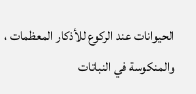الحيوانات عند الركوع للأذكار المعظمات ، والمنكوسة في النباتات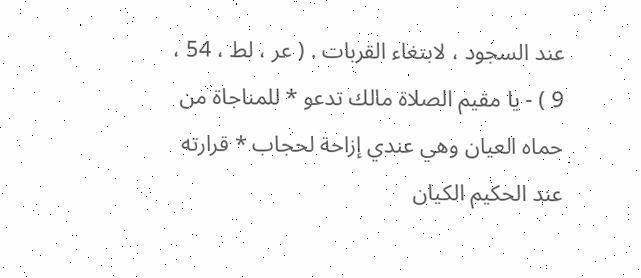عند السجود ، لابتغاء القربات . ( عر ، لط ، 54 ، 9 ) - يا مقيم الصلاة مالك تدعو * للمناجاة من حماه العيان وهي عندي إزاحة لحجاب * قرارته عند الحكيم الكيان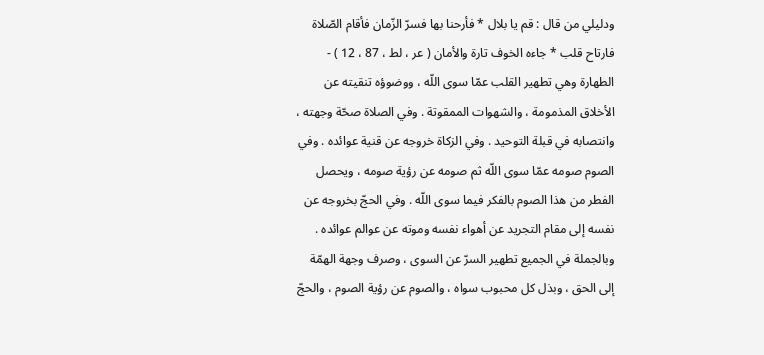ودليلي من قال : قم يا بلال * فأرحنا بها فسرّ الزّمان فأقام الصّلاة فارتاح قلب * جاءه الخوف تارة والأمان ( عر ، لط ، 87 ، 12 ) - الطهارة وهي تطهير القلب عمّا سوى اللّه ، ووضوؤه تنقيته عن الأخلاق المذمومة ، والشهوات الممقوتة . وفي الصلاة صحّة وجهته ، وانتصابه في قبلة التوحيد . وفي الزكاة خروجه عن قنية عوائده . وفي الصوم صومه عمّا سوى اللّه ثم صومه عن رؤية صومه ، ويحصل الفطر من هذا الصوم بالفكر فيما سوى اللّه . وفي الحجّ بخروجه عن نفسه إلى مقام التجريد عن أهواء نفسه وموته عن عوالم عوائده . وبالجملة في الجميع تطهير السرّ عن السوى ، وصرف وجهة الهمّة إلى الحق ، وبذل كل محبوب سواه ، والصوم عن رؤية الصوم ، والحجّ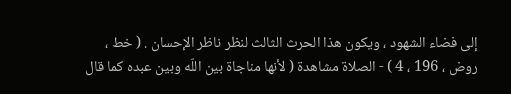إلى فضاء الشهود ، ويكون هذا الحرث الثالث لنظر ناظر الإحسان . ( خط ، روض ، 196 ، 4 ) - الصلاة مشاهدة ( لأنها مناجاة بين اللّه وبين عبده كما قال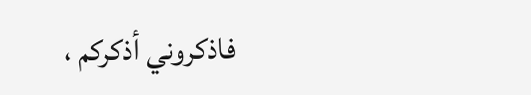فاذكروني أذكركم ،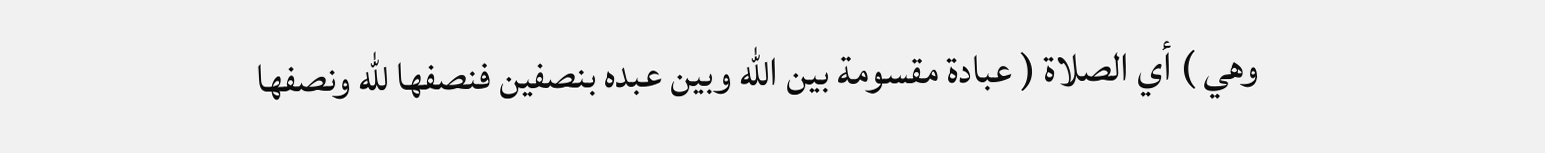وهي ) أي الصلاة ( عبادة مقسومة بين اللّه وبين عبده بنصفين فنصفها للّه ونصفها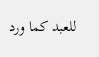للعبد كما ورد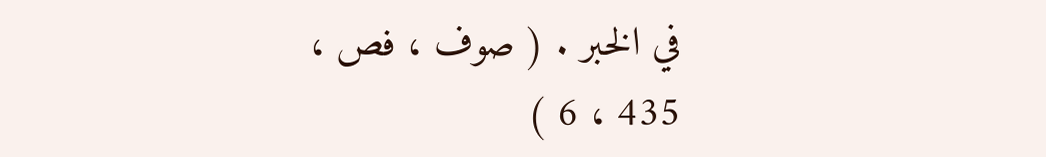في الخبر . ( صوف ، فص ، 435 ، 6 )